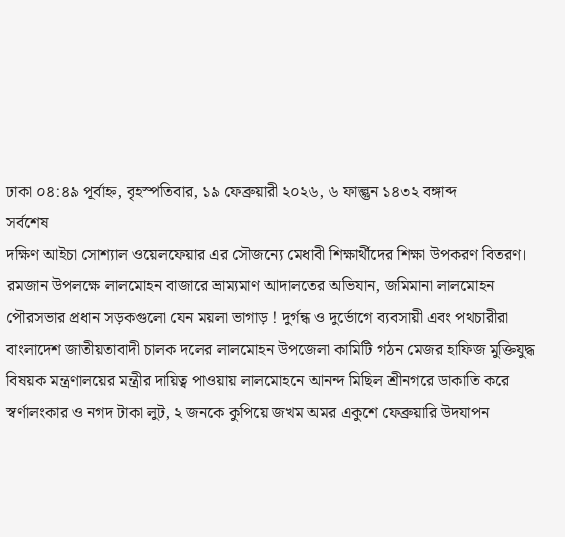ঢাকা ০৪:৪৯ পূর্বাহ্ন, বৃহস্পতিবার, ১৯ ফেব্রুয়ারী ২০২৬, ৬ ফাল্গুন ১৪৩২ বঙ্গাব্দ
সর্বশেষ
দক্ষিণ আইচা সোশ্যাল ওয়েলফেয়ার এর সৌজন্যে মেধাবী শিক্ষার্থীদের শিক্ষা উপকরণ বিতরণ। রমজান উপলক্ষে লালমোহন বাজারে ভ্রাম্যমাণ আদালতের অভিযান, জমিমানা লালমোহন পৌরসভার প্রধান সড়কগুলো যেন ময়লা ভাগাড় ! দুর্গন্ধ ও দুর্ভোগে ব্যবসায়ী এবং পথচারীরা বাংলাদেশ জাতীয়তাবাদী চালক দলের লালমোহন উপজেলা কামিটি গঠন মেজর হাফিজ মুক্তিযুদ্ধ বিষয়ক মন্ত্রণালয়ের মন্ত্রীর দায়িত্ব পাওয়ায় লালমোহনে আনন্দ মিছিল শ্রীনগরে ডাকাতি করে স্বর্ণালংকার ও নগদ টাকা লুট, ২ জনকে কুপিয়ে জখম অমর একুশে ফেব্রুয়ারি উদযাপন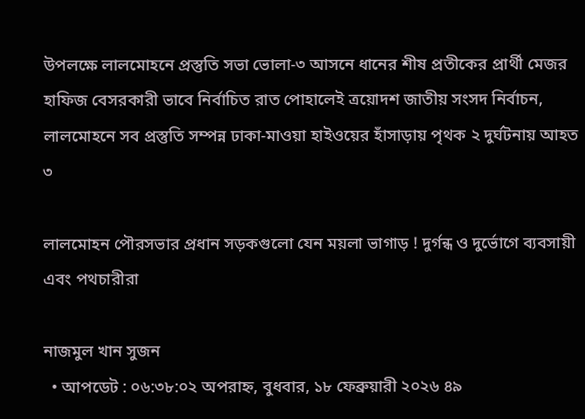উপলক্ষে লালমোহনে প্রস্তুতি সভা ভোলা-৩ আসনে ধানের শীষ প্রতীকের প্রার্থী মেজর হাফিজ বেসরকারী ভাবে নির্বাচিত রাত পোহালেই ত্রয়োদশ জাতীয় সংসদ নির্বাচন, লালমোহনে সব প্রস্তুতি সম্পন্ন ঢাকা-মাওয়া হাইওয়ের হাঁসাড়ায় পৃথক ২ দুর্ঘটনায় আহত ৩

লালমোহন পৌরসভার প্রধান সড়কগুলো যেন ময়লা ভাগাড় ! দুর্গন্ধ ও দুর্ভোগে ব্যবসায়ী এবং পথচারীরা

নাজমুল খান সুজন
  • আপডেট : ০৬:৩৮:০২ অপরাহ্ন, বুধবার, ১৮ ফেব্রুয়ারী ২০২৬ ৪৯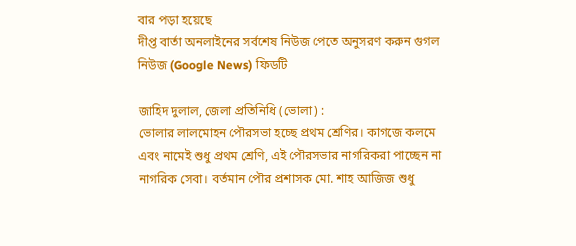বার পড়া হয়েছে
দীপ্ত বার্তা অনলাইনের সর্বশেষ নিউজ পেতে অনুসরণ করুন গুগল নিউজ (Google News) ফিডটি

জাহিদ দুলাল, জেলা প্রতিনিধি (ভোলা) :
ভোলার লালমোহন পৌরসভা হচ্ছে প্রথম শ্রেণির। কাগজে কলমে এবং নামেই শুধু প্রথম শ্রেণি, এই পৌরসভার নাগরিকরা পাচ্ছেন না নাগরিক সেবা। বর্তমান পৌর প্রশাসক মো. শাহ আজিজ শুধু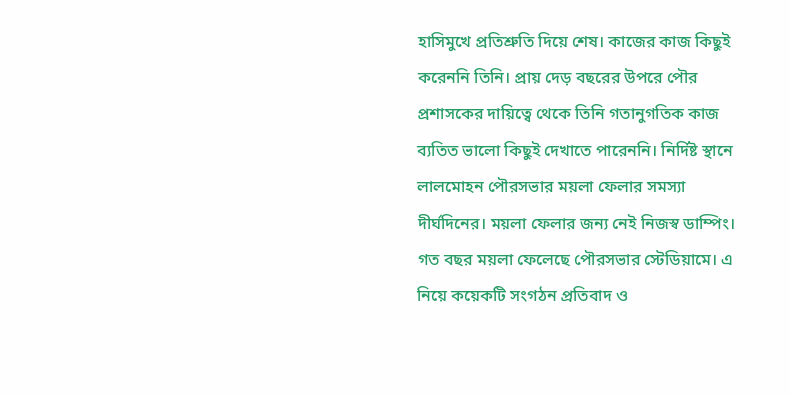হাসিমুখে প্রতিশ্রুতি দিয়ে শেষ। কাজের কাজ কিছুই করেননি তিনি। প্রায় দেড় বছরের উপরে পৌর প্রশাসকের দায়িত্বে থেকে তিনি গতানুগতিক কাজ ব্যতিত ভালো কিছুই দেখাতে পারেননি। নির্দিষ্ট স্থানে লালমোহন পৌরসভার ময়লা ফেলার সমস্যা দীর্ঘদিনের। ময়লা ফেলার জন্য নেই নিজস্ব ডাম্পিং। গত বছর ময়লা ফেলেছে পৌরসভার স্টেডিয়ামে। এ নিয়ে কয়েকটি সংগঠন প্রতিবাদ ও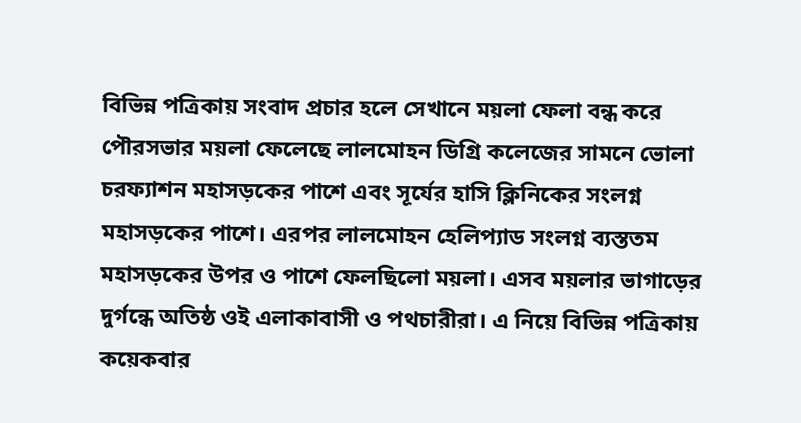বিভিন্ন পত্রিকায় সংবাদ প্রচার হলে সেখানে ময়লা ফেলা বন্ধ করে পৌরসভার ময়লা ফেলেছে লালমোহন ডিগ্রি কলেজের সামনে ভোলা চরফ্যাশন মহাসড়কের পাশে এবং সূর্যের হাসি ক্লিনিকের সংলগ্ন মহাসড়কের পাশে। এরপর লালমোহন হেলিপ্যাড সংলগ্ন ব্যস্ততম মহাসড়কের উপর ও পাশে ফেলছিলো ময়লা। এসব ময়লার ভাগাড়ের দুর্গন্ধে অতিষ্ঠ ওই এলাকাবাসী ও পথচারীরা। এ নিয়ে বিভিন্ন পত্রিকায় কয়েকবার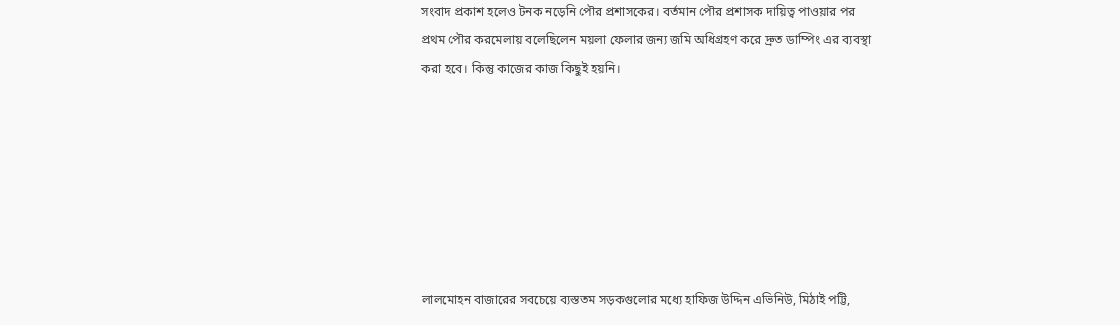সংবাদ প্রকাশ হলেও টনক নড়েনি পৌর প্রশাসকের। বর্তমান পৌর প্রশাসক দায়িত্ব পাওয়ার পর প্রথম পৌর করমেলায় বলেছিলেন ময়লা ফেলার জন্য জমি অধিগ্রহণ করে দ্রুত ডাম্পিং এর ব্যবস্থা করা হবে। কিন্তু কাজের কাজ কিছুই হয়নি।







লালমোহন বাজারের সবচেয়ে ব্যস্ততম সড়কগুলোর মধ্যে হাফিজ উদ্দিন এভিনিউ, মিঠাই পট্টি,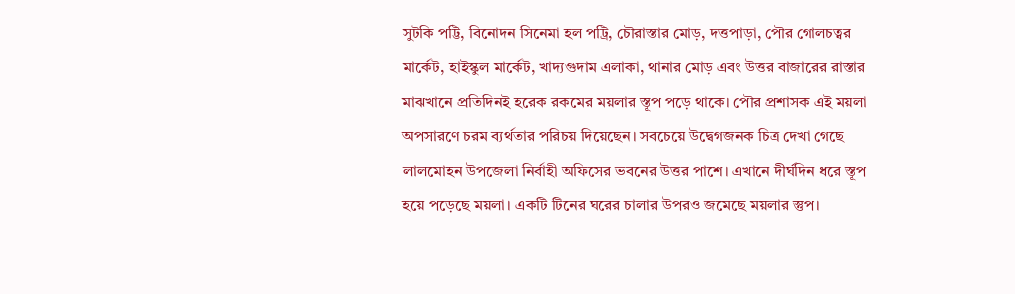সুটকি পট্টি, বিনোদন সিনেমা হল পট্রি, চৌরাস্তার মোড়, দত্তপাড়া, পৌর গোলচত্বর মার্কেট, হাইস্কুল মার্কেট, খাদ্যগুদাম এলাকা, থানার মোড় এবং উত্তর বাজারের রাস্তার মাঝখানে প্রতিদিনই হরেক রকমের ময়লার স্তূপ পড়ে থাকে। পৌর প্রশাসক এই ময়লা অপসারণে চরম ব্যর্থতার পরিচয় দিয়েছেন। সবচেয়ে উদ্বেগজনক চিত্র দেখা গেছে লালমোহন উপজেলা নির্বাহী অফিসের ভবনের উত্তর পাশে। এখানে দীর্ঘদিন ধরে স্তূপ হয়ে পড়েছে ময়লা। একটি টিনের ঘরের চালার উপরও জমেছে ময়লার স্তুপ।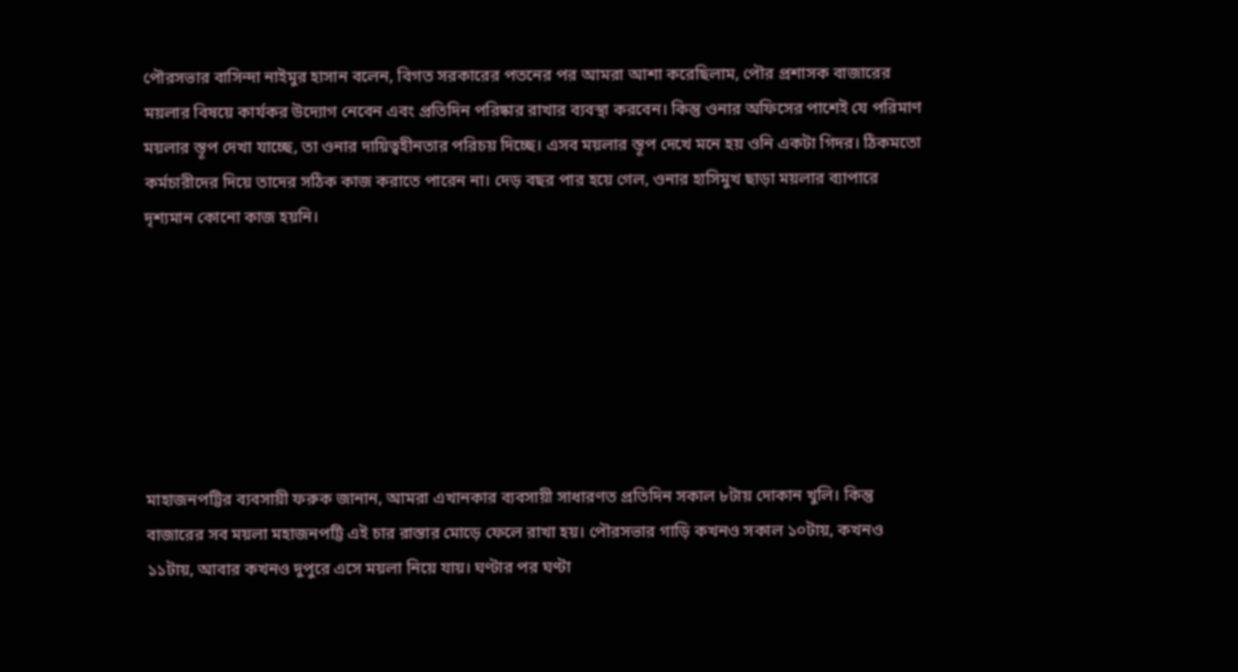পৌরসভার বাসিন্দা নাইমুর হাসান বলেন, বিগত সরকারের পতনের পর আমরা আশা করেছিলাম, পৌর প্রশাসক বাজারের ময়লার বিষয়ে কার্যকর উদ্যোগ নেবেন এবং প্রতিদিন পরিষ্কার রাখার ব্যবস্থা করবেন। কিন্তু ওনার অফিসের পাশেই যে পরিমাণ ময়লার স্তূপ দেখা যাচ্ছে, তা ওনার দায়িত্বহীনতার পরিচয় দিচ্ছে। এসব ময়লার স্তূপ দেখে মনে হয় ওনি একটা গিদর। ঠিকমতো কর্মচারীদের দিয়ে তাদের সঠিক কাজ করাতে পারেন না। দেড় বছর পার হয়ে গেল, ওনার হাসিমুখ ছাড়া ময়লার ব্যাপারে দৃশ্যমান কোনো কাজ হয়নি।







মাহাজনপট্টির ব্যবসায়ী ফরুক জানান, আমরা এখানকার ব্যবসায়ী সাধারণত প্রতিদিন সকাল ৮টায় দোকান খুলি। কিন্তু বাজারের সব ময়লা মহাজনপট্টি এই চার রাস্তার মোড়ে ফেলে রাখা হয়। পৌরসভার গাড়ি কখনও সকাল ১০টায়, কখনও ১১টায়, আবার কখনও দুপুরে এসে ময়লা নিয়ে যায়। ঘণ্টার পর ঘণ্টা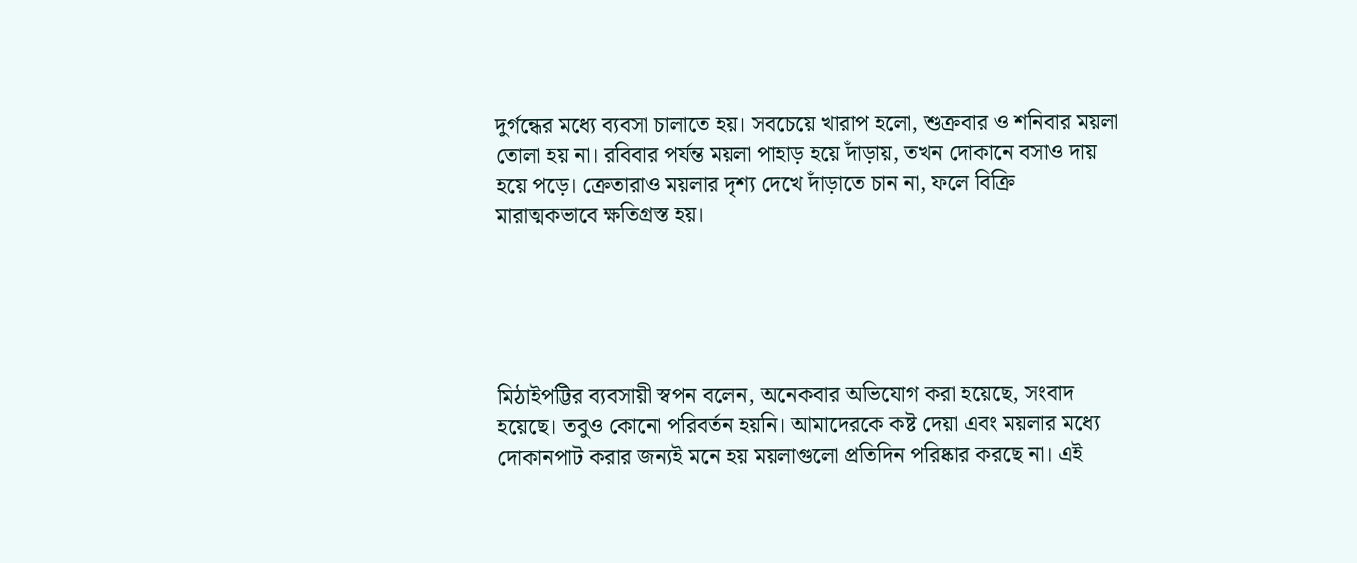দুর্গন্ধের মধ্যে ব্যবসা চালাতে হয়। সবচেয়ে খারাপ হলো, শুক্রবার ও শনিবার ময়লা তোলা হয় না। রবিবার পর্যন্ত ময়লা পাহাড় হয়ে দাঁড়ায়, তখন দোকানে বসাও দায় হয়ে পড়ে। ক্রেতারাও ময়লার দৃশ্য দেখে দাঁড়াতে চান না, ফলে বিক্রি মারাত্মকভাবে ক্ষতিগ্রস্ত হয়।





মিঠাইপট্টির ব্যবসায়ী স্বপন বলেন, অনেকবার অভিযোগ করা হয়েছে, সংবাদ হয়েছে। তবুও কোনো পরিবর্তন হয়নি। আমাদেরকে কষ্ট দেয়া এবং ময়লার মধ্যে দোকানপাট করার জন্যই মনে হয় ময়লাগুলো প্রতিদিন পরিষ্কার করছে না। এই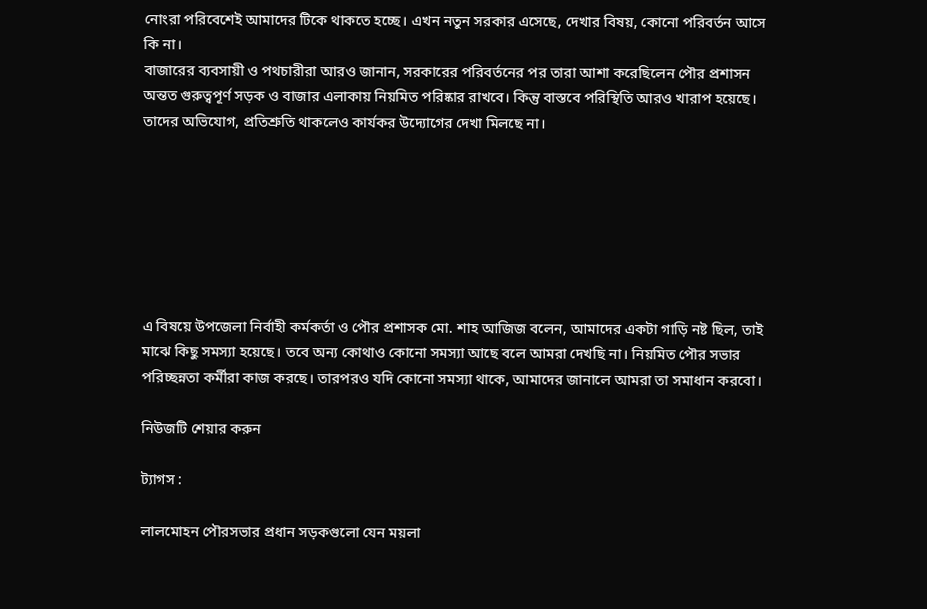নোংরা পরিবেশেই আমাদের টিকে থাকতে হচ্ছে। এখন নতুন সরকার এসেছে, দেখার বিষয়, কোনো পরিবর্তন আসে কি না।
বাজারের ব্যবসায়ী ও পথচারীরা আরও জানান, সরকারের পরিবর্তনের পর তারা আশা করেছিলেন পৌর প্রশাসন অন্তত গুরুত্বপূর্ণ সড়ক ও বাজার এলাকায় নিয়মিত পরিষ্কার রাখবে। কিন্তু বাস্তবে পরিস্থিতি আরও খারাপ হয়েছে। তাদের অভিযোগ, প্রতিশ্রুতি থাকলেও কার্যকর উদ্যোগের দেখা মিলছে না।







এ বিষয়ে উপজেলা নির্বাহী কর্মকর্তা ও পৌর প্রশাসক মো. শাহ আজিজ বলেন, আমাদের একটা গাড়ি নষ্ট ছিল, তাই মাঝে কিছু সমস্যা হয়েছে। তবে অন্য কোথাও কোনো সমস্যা আছে বলে আমরা দেখছি না। নিয়মিত পৌর সভার পরিচ্ছন্নতা কর্মীরা কাজ করছে। তারপরও যদি কোনো সমস্যা থাকে, আমাদের জানালে আমরা তা সমাধান করবো।

নিউজটি শেয়ার করুন

ট্যাগস :

লালমোহন পৌরসভার প্রধান সড়কগুলো যেন ময়লা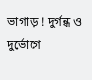ভাগাড় ! দুর্গন্ধ ও দুর্ভোগে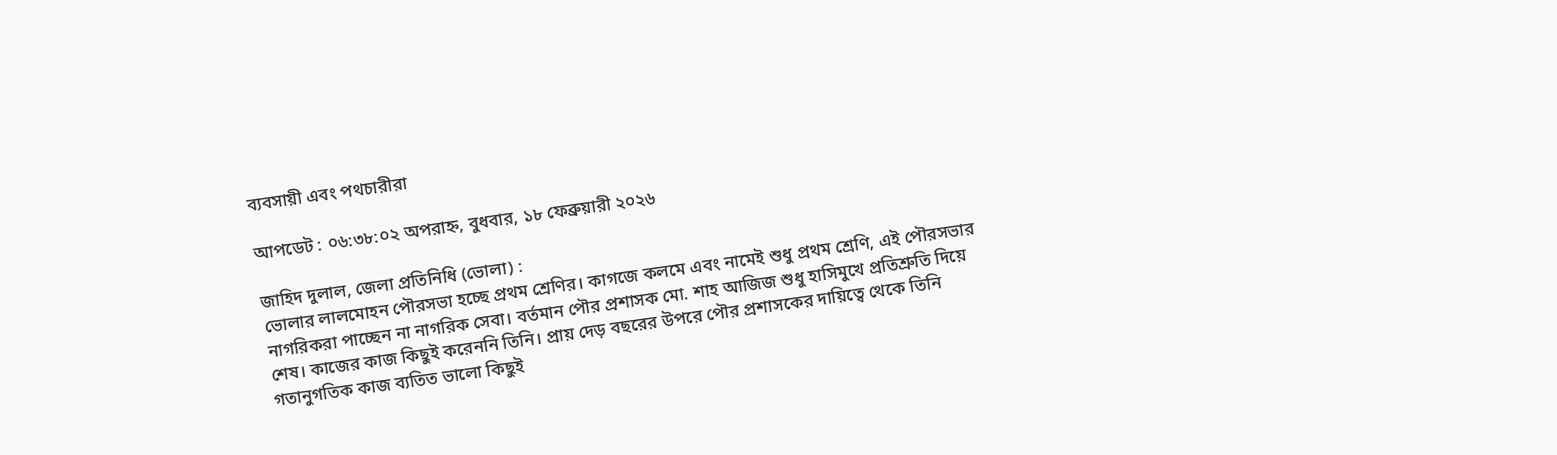ব্যবসায়ী এবং পথচারীরা

আপডেট : ০৬:৩৮:০২ অপরাহ্ন, বুধবার, ১৮ ফেব্রুয়ারী ২০২৬

জাহিদ দুলাল, জেলা প্রতিনিধি (ভোলা) :
ভোলার লালমোহন পৌরসভা হচ্ছে প্রথম শ্রেণির। কাগজে কলমে এবং নামেই শুধু প্রথম শ্রেণি, এই পৌরসভার নাগরিকরা পাচ্ছেন না নাগরিক সেবা। বর্তমান পৌর প্রশাসক মো. শাহ আজিজ শুধু হাসিমুখে প্রতিশ্রুতি দিয়ে শেষ। কাজের কাজ কিছুই করেননি তিনি। প্রায় দেড় বছরের উপরে পৌর প্রশাসকের দায়িত্বে থেকে তিনি গতানুগতিক কাজ ব্যতিত ভালো কিছুই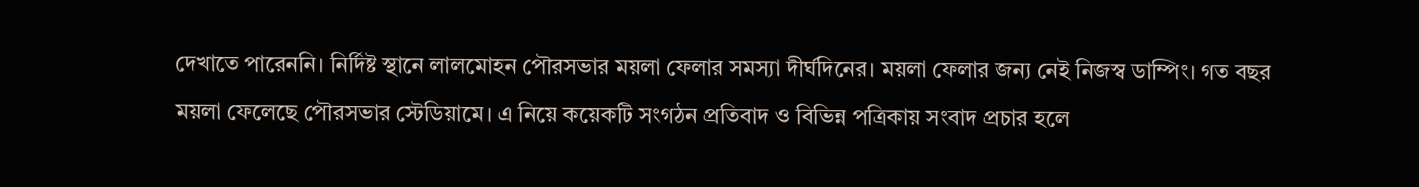দেখাতে পারেননি। নির্দিষ্ট স্থানে লালমোহন পৌরসভার ময়লা ফেলার সমস্যা দীর্ঘদিনের। ময়লা ফেলার জন্য নেই নিজস্ব ডাম্পিং। গত বছর ময়লা ফেলেছে পৌরসভার স্টেডিয়ামে। এ নিয়ে কয়েকটি সংগঠন প্রতিবাদ ও বিভিন্ন পত্রিকায় সংবাদ প্রচার হলে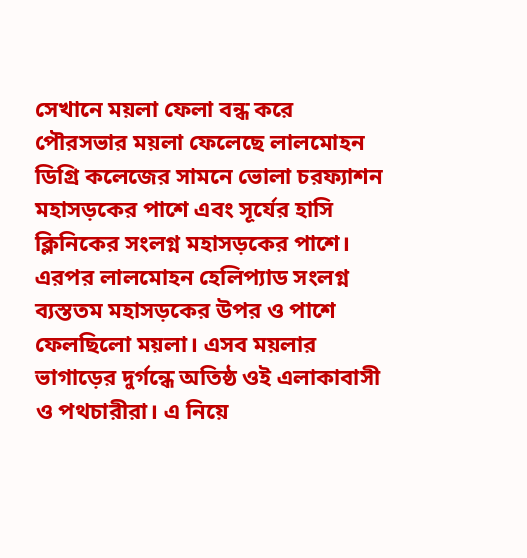সেখানে ময়লা ফেলা বন্ধ করে পৌরসভার ময়লা ফেলেছে লালমোহন ডিগ্রি কলেজের সামনে ভোলা চরফ্যাশন মহাসড়কের পাশে এবং সূর্যের হাসি ক্লিনিকের সংলগ্ন মহাসড়কের পাশে। এরপর লালমোহন হেলিপ্যাড সংলগ্ন ব্যস্ততম মহাসড়কের উপর ও পাশে ফেলছিলো ময়লা। এসব ময়লার ভাগাড়ের দুর্গন্ধে অতিষ্ঠ ওই এলাকাবাসী ও পথচারীরা। এ নিয়ে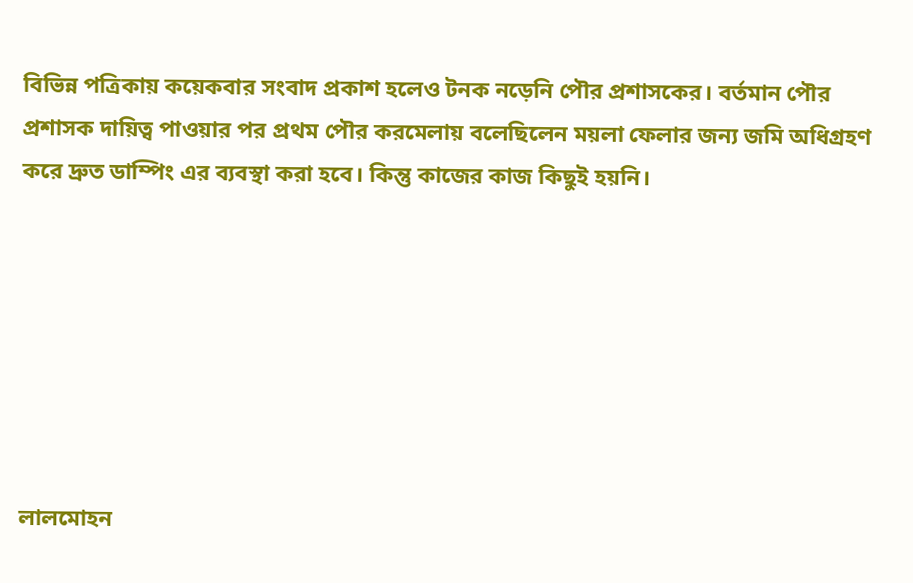বিভিন্ন পত্রিকায় কয়েকবার সংবাদ প্রকাশ হলেও টনক নড়েনি পৌর প্রশাসকের। বর্তমান পৌর প্রশাসক দায়িত্ব পাওয়ার পর প্রথম পৌর করমেলায় বলেছিলেন ময়লা ফেলার জন্য জমি অধিগ্রহণ করে দ্রুত ডাম্পিং এর ব্যবস্থা করা হবে। কিন্তু কাজের কাজ কিছুই হয়নি।







লালমোহন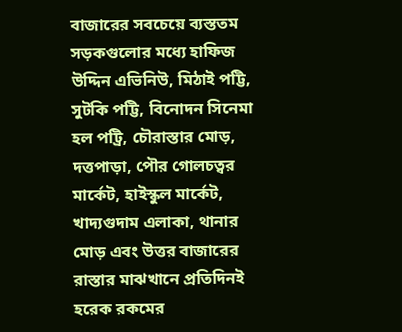বাজারের সবচেয়ে ব্যস্ততম সড়কগুলোর মধ্যে হাফিজ উদ্দিন এভিনিউ, মিঠাই পট্টি, সুটকি পট্টি, বিনোদন সিনেমা হল পট্রি, চৌরাস্তার মোড়, দত্তপাড়া, পৌর গোলচত্বর মার্কেট, হাইস্কুল মার্কেট, খাদ্যগুদাম এলাকা, থানার মোড় এবং উত্তর বাজারের রাস্তার মাঝখানে প্রতিদিনই হরেক রকমের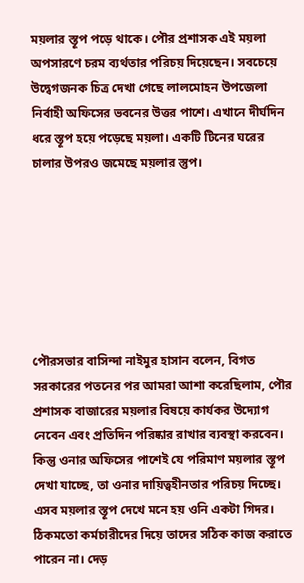ময়লার স্তূপ পড়ে থাকে। পৌর প্রশাসক এই ময়লা অপসারণে চরম ব্যর্থতার পরিচয় দিয়েছেন। সবচেয়ে উদ্বেগজনক চিত্র দেখা গেছে লালমোহন উপজেলা নির্বাহী অফিসের ভবনের উত্তর পাশে। এখানে দীর্ঘদিন ধরে স্তূপ হয়ে পড়েছে ময়লা। একটি টিনের ঘরের চালার উপরও জমেছে ময়লার স্তুপ।







পৌরসভার বাসিন্দা নাইমুর হাসান বলেন, বিগত সরকারের পতনের পর আমরা আশা করেছিলাম, পৌর প্রশাসক বাজারের ময়লার বিষয়ে কার্যকর উদ্যোগ নেবেন এবং প্রতিদিন পরিষ্কার রাখার ব্যবস্থা করবেন। কিন্তু ওনার অফিসের পাশেই যে পরিমাণ ময়লার স্তূপ দেখা যাচ্ছে, তা ওনার দায়িত্বহীনতার পরিচয় দিচ্ছে। এসব ময়লার স্তূপ দেখে মনে হয় ওনি একটা গিদর। ঠিকমতো কর্মচারীদের দিয়ে তাদের সঠিক কাজ করাতে পারেন না। দেড়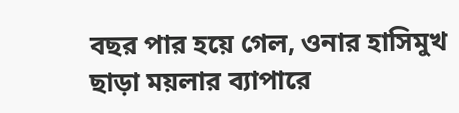বছর পার হয়ে গেল, ওনার হাসিমুখ ছাড়া ময়লার ব্যাপারে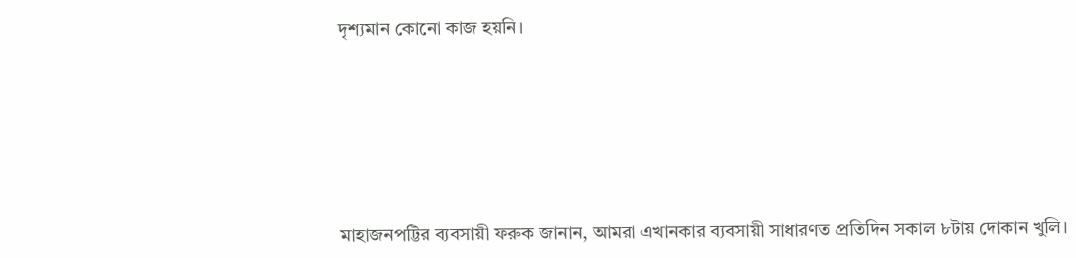দৃশ্যমান কোনো কাজ হয়নি।







মাহাজনপট্টির ব্যবসায়ী ফরুক জানান, আমরা এখানকার ব্যবসায়ী সাধারণত প্রতিদিন সকাল ৮টায় দোকান খুলি।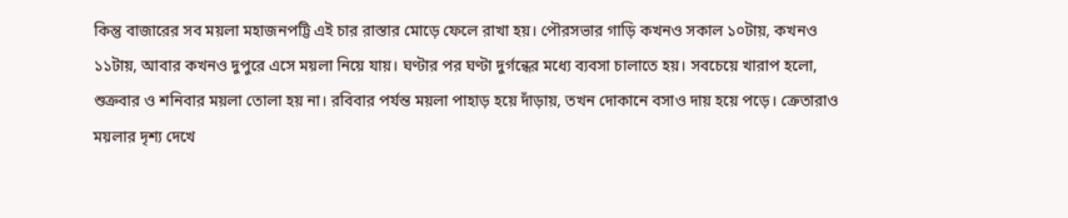কিন্তু বাজারের সব ময়লা মহাজনপট্টি এই চার রাস্তার মোড়ে ফেলে রাখা হয়। পৌরসভার গাড়ি কখনও সকাল ১০টায়, কখনও ১১টায়, আবার কখনও দুপুরে এসে ময়লা নিয়ে যায়। ঘণ্টার পর ঘণ্টা দুর্গন্ধের মধ্যে ব্যবসা চালাতে হয়। সবচেয়ে খারাপ হলো, শুক্রবার ও শনিবার ময়লা তোলা হয় না। রবিবার পর্যন্ত ময়লা পাহাড় হয়ে দাঁড়ায়, তখন দোকানে বসাও দায় হয়ে পড়ে। ক্রেতারাও ময়লার দৃশ্য দেখে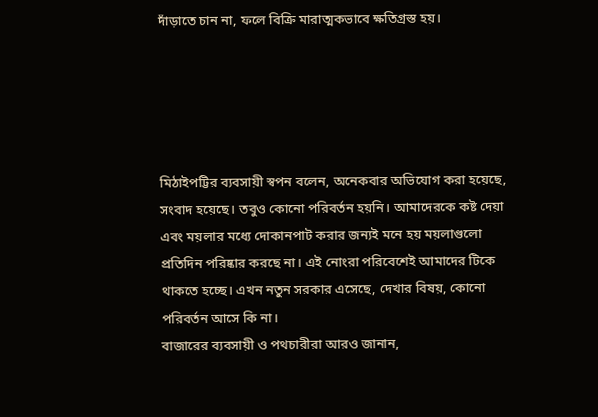দাঁড়াতে চান না, ফলে বিক্রি মারাত্মকভাবে ক্ষতিগ্রস্ত হয়।





মিঠাইপট্টির ব্যবসায়ী স্বপন বলেন, অনেকবার অভিযোগ করা হয়েছে, সংবাদ হয়েছে। তবুও কোনো পরিবর্তন হয়নি। আমাদেরকে কষ্ট দেয়া এবং ময়লার মধ্যে দোকানপাট করার জন্যই মনে হয় ময়লাগুলো প্রতিদিন পরিষ্কার করছে না। এই নোংরা পরিবেশেই আমাদের টিকে থাকতে হচ্ছে। এখন নতুন সরকার এসেছে, দেখার বিষয়, কোনো পরিবর্তন আসে কি না।
বাজারের ব্যবসায়ী ও পথচারীরা আরও জানান,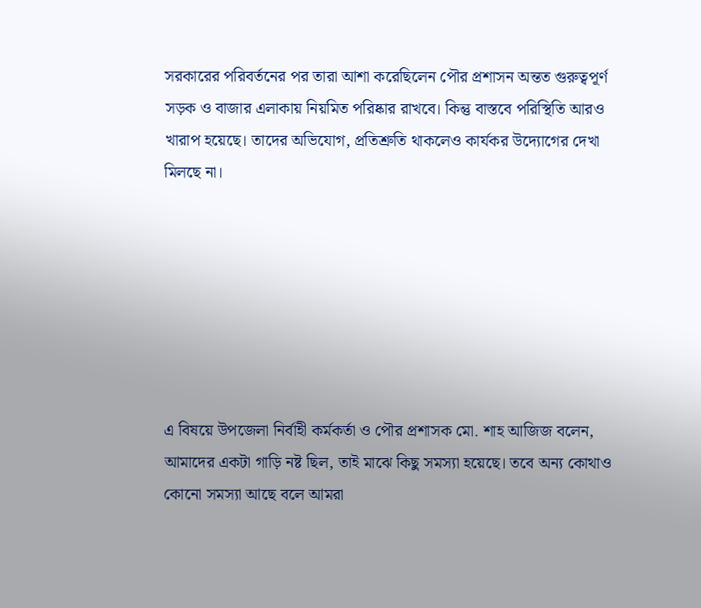সরকারের পরিবর্তনের পর তারা আশা করেছিলেন পৌর প্রশাসন অন্তত গুরুত্বপূর্ণ সড়ক ও বাজার এলাকায় নিয়মিত পরিষ্কার রাখবে। কিন্তু বাস্তবে পরিস্থিতি আরও খারাপ হয়েছে। তাদের অভিযোগ, প্রতিশ্রুতি থাকলেও কার্যকর উদ্যোগের দেখা মিলছে না।







এ বিষয়ে উপজেলা নির্বাহী কর্মকর্তা ও পৌর প্রশাসক মো. শাহ আজিজ বলেন, আমাদের একটা গাড়ি নষ্ট ছিল, তাই মাঝে কিছু সমস্যা হয়েছে। তবে অন্য কোথাও কোনো সমস্যা আছে বলে আমরা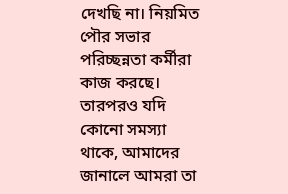দেখছি না। নিয়মিত পৌর সভার পরিচ্ছন্নতা কর্মীরা কাজ করছে। তারপরও যদি কোনো সমস্যা থাকে, আমাদের জানালে আমরা তা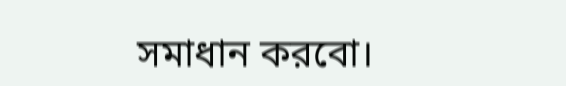সমাধান করবো।